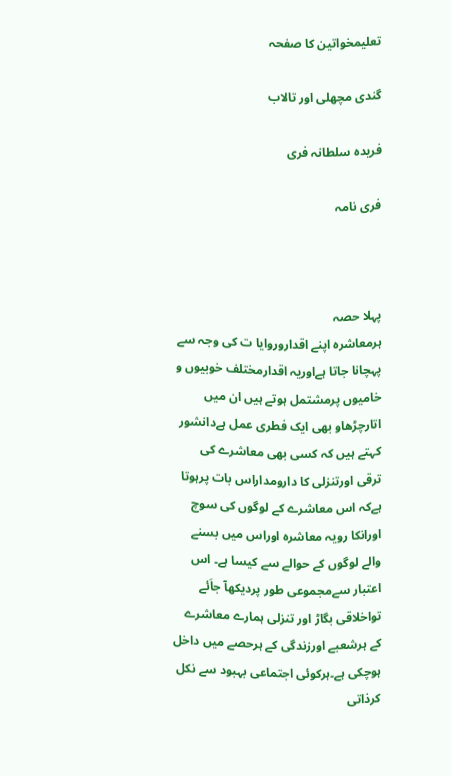تعلیمخواتین کا صفحہ

گندی مچھلی اور تالاب

فریدہ سلطانہ فری

فری نامہ



پہلا حصہ
ہرمعاشرہ اپنے اقداروروایا ت کی وجہ سے پہچانا جاتا ہےاوریہ اقدارمختلف خوبیوں و خامیوں پرمشتمل ہوتے ہیں ان میں اتارچڑھاو بھی ایک فطری عمل ہےدانشور کہتے ہیں کہ کسی بھی معاشرے کی ترقی اورتنزلی کا دارومداراس بات پرہوتا ہےکہ اس معاشرے کے لوگوں کی سوچ اورانکا رویہ معاشرہ اوراس میں بسنے والے لوگوں کے حوالے سے کیسا ہے۔ اس اعتبار سےمجموعی طور پردیکھآ جاَئے تواخلاقی بگاڑ اور تنزلی ہمارے معاشرے کے ہرشعبے اورزندگی کے ہرحصے میں داخل ہوچکی ہے۔ہرکوئی اجتماعی بہبود سے نکل کرذاتی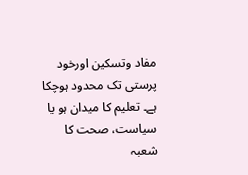مفاد وتسکین اورخود پرستی تک محدود ہوچکا ہے۔ تعلیم کا میدان ہو یا سیاست، صحت کا شعبہ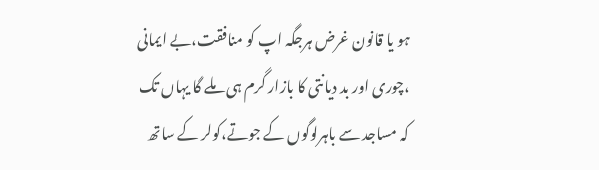ہو یا قانون غرض ہرجگہ اپ کو منافقت،بے ایمانی ،چوری اور بد دیانتی کا بازار گرم ہی ملے گا یہاں تک کہ مساجد سے باہرلوگوں کے جوتے،کولر کے ساتھ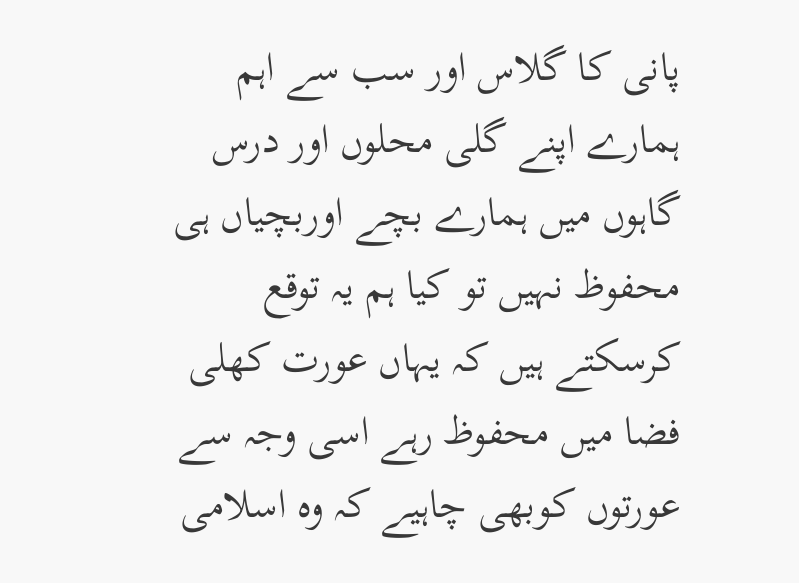پانی کا گلاس اور سب سے اہم ہمارے اپنے گلی محلوں اور درس گاہوں میں ہمارے بچے اوربچیاں ہی محفوظ نہیں تو کیا ہم یہ توقع کرسکتے ہیں کہ یہاں عورت کھلی فضا میں محفوظ رہے اسی وجہ سے عورتوں کوبھی چاہیے کہ وہ اسلامی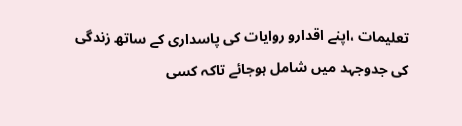تعلیمات ،اپنے اقدارو روایات کی پاسداری کے ساتھ زندگی کی جدوجہد میں شامل ہوجائے تاکہ کسی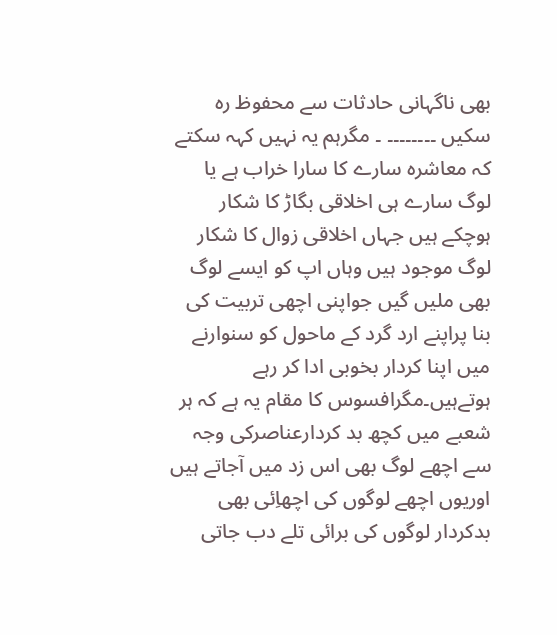بھی ناگہانی حادثات سے محفوظ رہ سکیں ۔۔۔۔۔۔۔۔ ۔ مگرہم یہ نہیں کہہ سکتے کہ معاشرہ سارے کا سارا خراب ہے یا لوگ سارے ہی اخلاقی بگاڑ کا شکار ہوچکے ہیں جہاں اخلاقی زوال کا شکار لوگ موجود ہیں وہاں اپ کو ایسے لوگ بھی ملیں گیں جواپنی اچھی تربیت کی بنا پراپنے ارد گرد کے ماحول کو سنوارنے میں اپنا کردار بخوبی ادا کر رہے ہوتےہیں۔مگرافسوس کا مقام یہ ہے کہ ہر شعبے میں کچھ بد کردارعناصرکی وجہ سے اچھے لوگ بھی اس زد میں آجاتے ہیں اوریوں اچھے لوگوں کی اچھاِئی بھی بدکردار لوگوں کی برائی تلے دب جاتی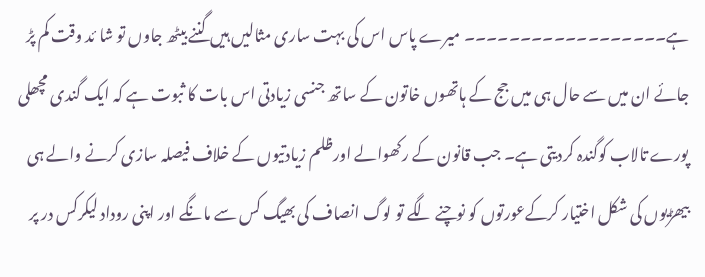ہے۔۔۔۔۔۔۔۔۔۔۔۔۔۔۔۔۔۔ میرے پاس اس کی بہت ساری مثالیں ہیں گننے بیٹھ جاوں تو شا ئد وقت کم پڑ جائے ان میں سے حال ہی میں جج کے ہاتھوں خاتون کے ساتھ جنسی زیادتی اس بات کا ثبوت ہے کہ ایک گندی مچھلی پورے تالاب کوگندہ کردیتی ہے۔ جب قانون کے رکھوالے اورظلم زیادتیوں کے خلاف فیصلہ سازی کرنے والے ہی بیھڑیوں کی شکل اختیار کرکےعورتوں کو نوچنے لگے تو لوگ انصاف کی بھیگ کس سے مانگے اور اپنی روداد لیکرکس در پر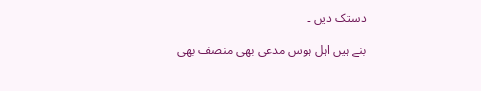دستک دیں ۔

بنے ہیں اہل ہوس مدعی بھی منصف بھی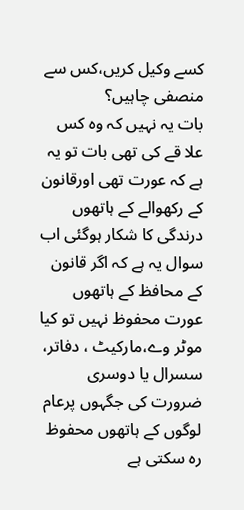کسے وکیل کریں،کس سے منصفی چاہیں؟
بات یہ نہیں کہ وہ کس علا قے کی تھی بات تو یہ ہے کہ عورت تھی اورقانون کے رکھوالے کے ہاتھوں درندگی کا شکار ہوگئی اب سوال یہ ہے کہ اگر قانون کے محافظ کے ہاتھوں عورت محفوظ نہیں تو کیا موٹر وے،مارکیٹ ، دفاتر، سسرال یا دوسری ضرورت کی جگہوں پرعام لوگوں کے ہاتھوں محفوظ رہ سکتی ہے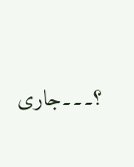؟۔۔۔جاری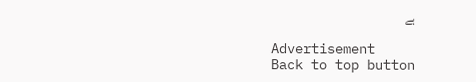ہے

Advertisement
Back to top button